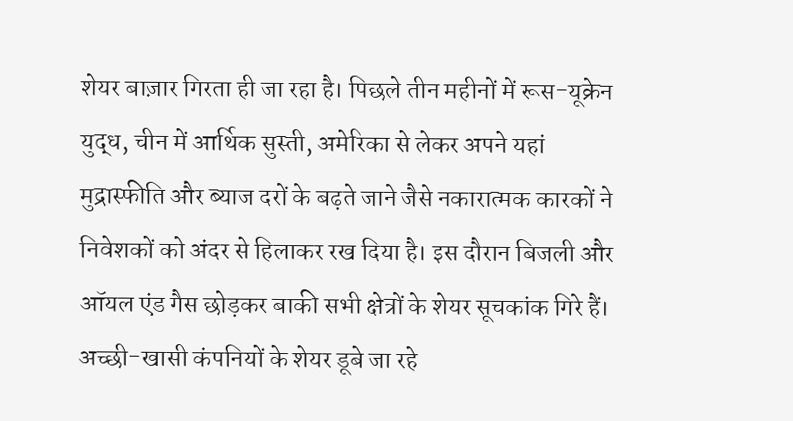शेयर बाज़ार गिरता ही जा रहा है। पिछले तीन महीनों में रूस-यूक्रेन युद्ध, चीन में आर्थिक सुस्ती, अमेरिका से लेकर अपने यहां मुद्रास्फीति और ब्याज दरों के बढ़ते जाने जैसे नकारात्मक कारकों ने निवेशकों को अंदर से हिलाकर रख दिया है। इस दौरान बिजली और ऑयल एंड गैस छोड़कर बाकी सभी क्षेत्रों के शेयर सूचकांक गिरे हैं। अच्छी-खासी कंपनियों के शेयर डूबे जा रहे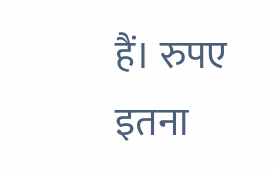हैं। रुपए इतना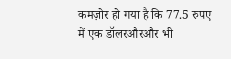कमज़ोर हो गया है कि 77.5 रुपए में एक डॉलरऔरऔर भी